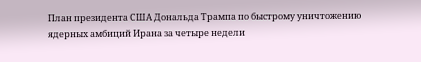План президента США Дональда Трампа по быстрому уничтожению ядерных амбиций Ирана за четыре недели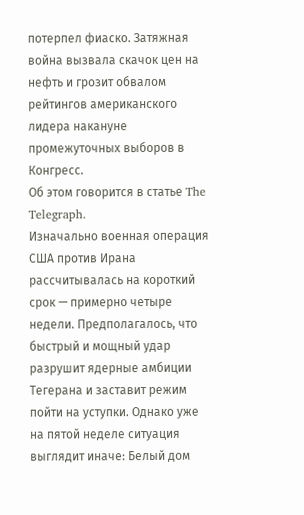потерпел фиаско. Затяжная война вызвала скачок цен на нефть и грозит обвалом рейтингов американского лидера накануне промежуточных выборов в Конгресс.
Об этом говорится в статье The Telegraph.
Изначально военная операция США против Ирана рассчитывалась на короткий срок — примерно четыре недели. Предполагалось, что быстрый и мощный удар разрушит ядерные амбиции Тегерана и заставит режим пойти на уступки. Однако уже на пятой неделе ситуация выглядит иначе: Белый дом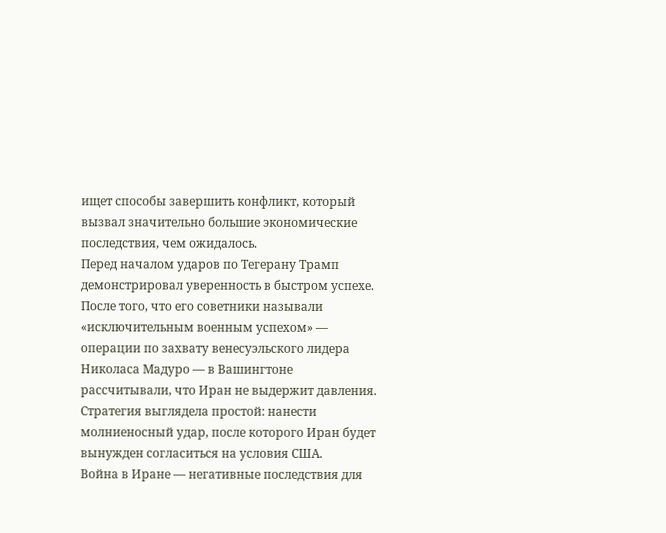ищет способы завершить конфликт, который вызвал значительно большие экономические последствия, чем ожидалось.
Перед началом ударов по Тегерану Трамп демонстрировал уверенность в быстром успехе. После того, что его советники называли «исключительным военным успехом» — операции по захвату венесуэльского лидера Николаса Мадуро — в Вашингтоне рассчитывали, что Иран не выдержит давления.
Стратегия выглядела простой: нанести молниеносный удар, после которого Иран будет вынужден согласиться на условия США.
Война в Иране — негативные последствия для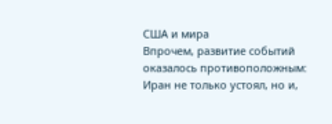США и мира
Впрочем, развитие событий оказалось противоположным: Иран не только устоял, но и,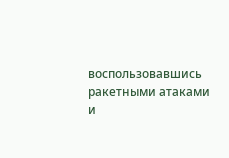воспользовавшись ракетными атаками и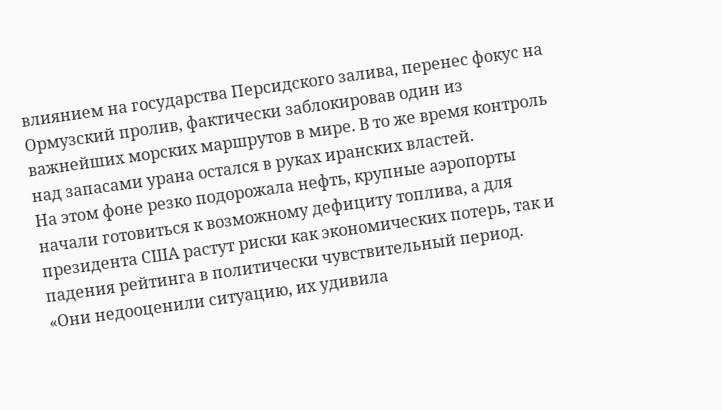влиянием на государства Персидского залива, перенес фокус на Ормузский пролив, фактически заблокировав один из важнейших морских маршрутов в мире. В то же время контроль над запасами урана остался в руках иранских властей.
На этом фоне резко подорожала нефть, крупные аэропорты начали готовиться к возможному дефициту топлива, а для президента США растут риски как экономических потерь, так и падения рейтинга в политически чувствительный период.
«Они недооценили ситуацию, их удивила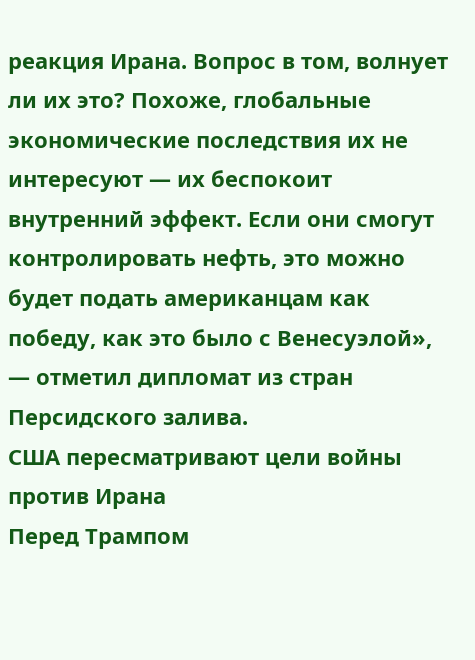реакция Ирана. Вопрос в том, волнует ли их это? Похоже, глобальные экономические последствия их не интересуют — их беспокоит внутренний эффект. Если они смогут контролировать нефть, это можно будет подать американцам как победу, как это было с Венесуэлой», — отметил дипломат из стран Персидского залива.
США пересматривают цели войны против Ирана
Перед Трампом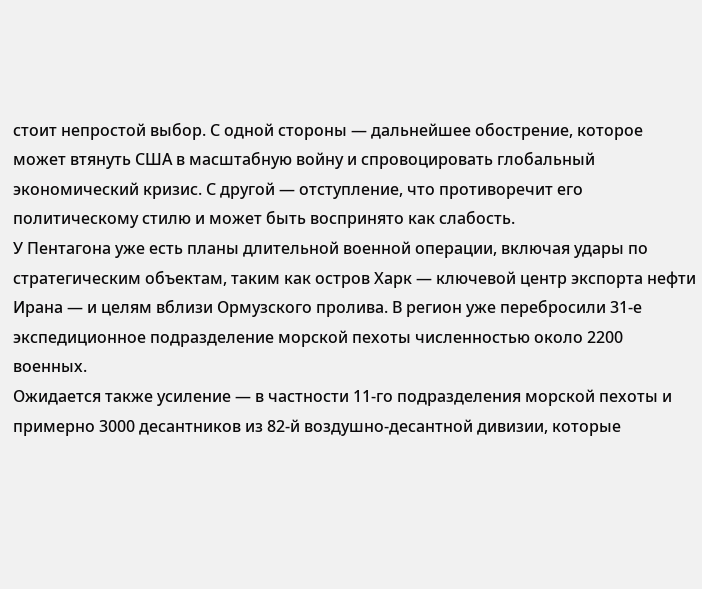стоит непростой выбор. С одной стороны — дальнейшее обострение, которое может втянуть США в масштабную войну и спровоцировать глобальный экономический кризис. С другой — отступление, что противоречит его политическому стилю и может быть воспринято как слабость.
У Пентагона уже есть планы длительной военной операции, включая удары по стратегическим объектам, таким как остров Харк — ключевой центр экспорта нефти Ирана — и целям вблизи Ормузского пролива. В регион уже перебросили 31-е экспедиционное подразделение морской пехоты численностью около 2200 военных.
Ожидается также усиление — в частности 11-го подразделения морской пехоты и примерно 3000 десантников из 82-й воздушно-десантной дивизии, которые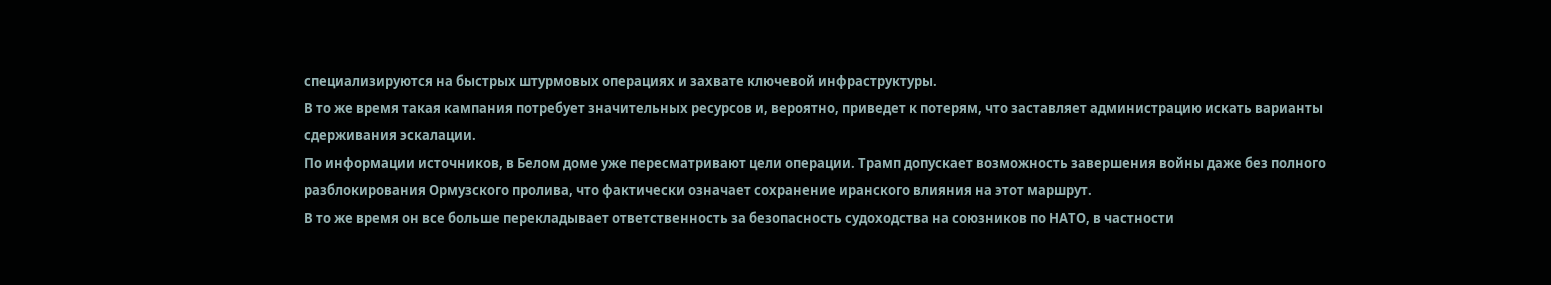специализируются на быстрых штурмовых операциях и захвате ключевой инфраструктуры.
В то же время такая кампания потребует значительных ресурсов и, вероятно, приведет к потерям, что заставляет администрацию искать варианты сдерживания эскалации.
По информации источников, в Белом доме уже пересматривают цели операции. Трамп допускает возможность завершения войны даже без полного разблокирования Ормузского пролива, что фактически означает сохранение иранского влияния на этот маршрут.
В то же время он все больше перекладывает ответственность за безопасность судоходства на союзников по НАТО, в частности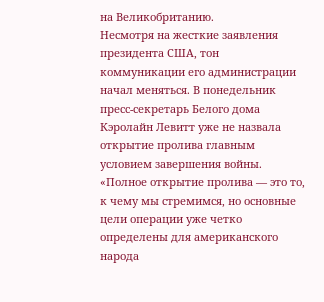на Великобританию.
Несмотря на жесткие заявления президента США, тон коммуникации его администрации начал меняться. В понедельник пресс-секретарь Белого дома Кэролайн Левитт уже не назвала открытие пролива главным условием завершения войны.
«Полное открытие пролива — это то, к чему мы стремимся, но основные цели операции уже четко определены для американского народа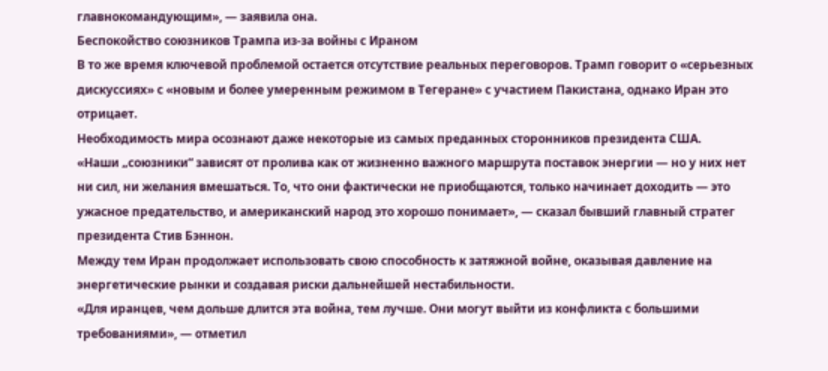главнокомандующим», — заявила она.
Беспокойство союзников Трампа из-за войны с Ираном
В то же время ключевой проблемой остается отсутствие реальных переговоров. Трамп говорит о «серьезных дискуссиях» с «новым и более умеренным режимом в Тегеране» с участием Пакистана, однако Иран это отрицает.
Необходимость мира осознают даже некоторые из самых преданных сторонников президента США.
«Наши „союзники“ зависят от пролива как от жизненно важного маршрута поставок энергии — но у них нет ни сил, ни желания вмешаться. То, что они фактически не приобщаются, только начинает доходить — это ужасное предательство, и американский народ это хорошо понимает», — сказал бывший главный стратег президента Стив Бэннон.
Между тем Иран продолжает использовать свою способность к затяжной войне, оказывая давление на энергетические рынки и создавая риски дальнейшей нестабильности.
«Для иранцев, чем дольше длится эта война, тем лучше. Они могут выйти из конфликта с большими требованиями», — отметил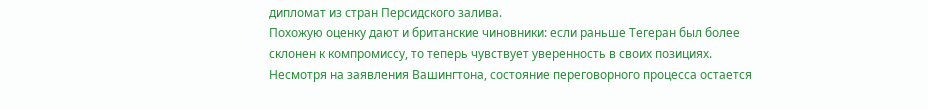дипломат из стран Персидского залива.
Похожую оценку дают и британские чиновники: если раньше Тегеран был более склонен к компромиссу, то теперь чувствует уверенность в своих позициях.
Несмотря на заявления Вашингтона, состояние переговорного процесса остается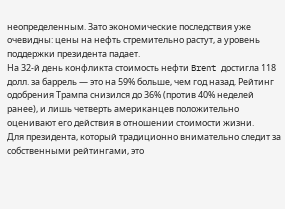неопределенным. Зато экономические последствия уже очевидны: цены на нефть стремительно растут, а уровень поддержки президента падает.
На 32-й день конфликта стоимость нефти Brent достигла 118 долл. за баррель — это на 59% больше, чем год назад. Рейтинг одобрения Трампа снизился до 36% (против 40% неделей ранее), и лишь четверть американцев положительно оценивают его действия в отношении стоимости жизни.
Для президента, который традиционно внимательно следит за собственными рейтингами, это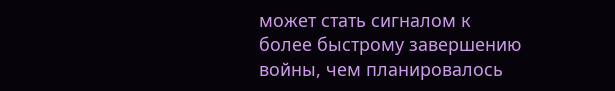может стать сигналом к более быстрому завершению войны, чем планировалось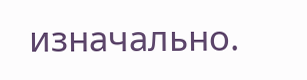изначально.